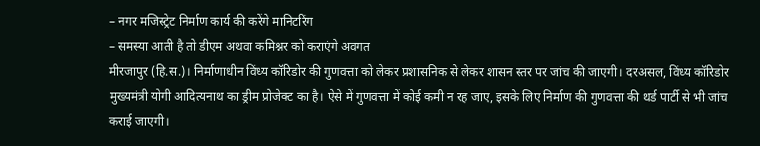– नगर मजिस्ट्रेट निर्माण कार्य की करेंगे मानिटरिंग
– समस्या आती है तो डीएम अथवा कमिश्नर को कराएंगे अवगत
मीरजापुर (हि.स.)। निर्माणाधीन विंध्य कॉरिडोर की गुणवत्ता को लेकर प्रशासनिक से लेकर शासन स्तर पर जांच की जाएगी। दरअसल, विंध्य कॉरिडोर मुख्यमंत्री योगी आदित्यनाथ का ड्रीम प्रोजेक्ट का है। ऐसे में गुणवत्ता में कोई कमी न रह जाए, इसके लिए निर्माण की गुणवत्ता की थर्ड पार्टी से भी जांच कराई जाएगी।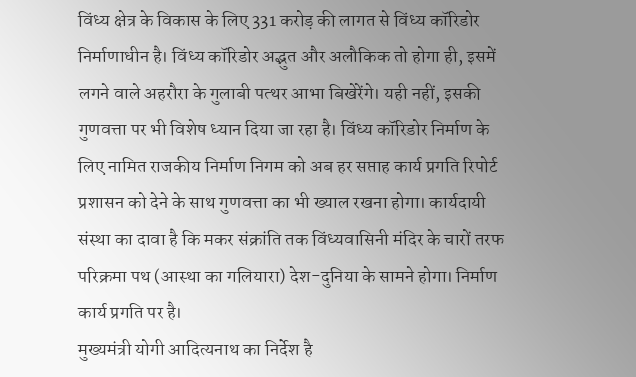विंध्य क्षेत्र के विकास के लिए 331 करोड़ की लागत से विंध्य कॉरिडोर निर्माणाधीन है। विंध्य कॉरिडोर अद्भुत और अलौकिक तो होगा ही, इसमें लगने वाले अहरौरा के गुलाबी पत्थर आभा बिखेरेंगे। यही नहीं, इसकी गुणवत्ता पर भी विशेष ध्यान दिया जा रहा है। विंध्य कॉरिडोर निर्माण के लिए नामित राजकीय निर्माण निगम को अब हर सप्ताह कार्य प्रगति रिपोर्ट प्रशासन को देने के साथ गुणवत्ता का भी ख्याल रखना होगा। कार्यदायी संस्था का दावा है कि मकर संक्रांति तक विंध्यवासिनी मंदिर के चारों तरफ परिक्रमा पथ (आस्था का गलियारा) देश-दुनिया के सामने होगा। निर्माण कार्य प्रगति पर है।
मुख्यमंत्री योगी आदित्यनाथ का निर्देश है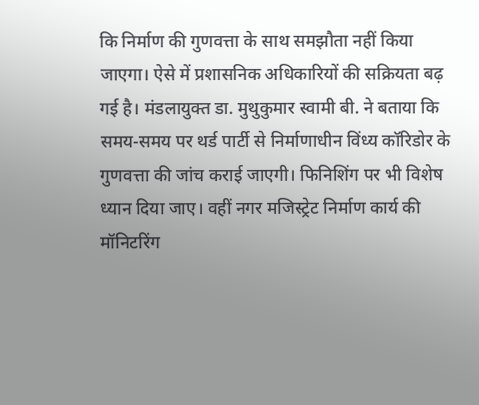कि निर्माण की गुणवत्ता के साथ समझौता नहीं किया जाएगा। ऐसे में प्रशासनिक अधिकारियों की सक्रियता बढ़ गई है। मंडलायुक्त डा. मुथुकुमार स्वामी बी. ने बताया कि समय-समय पर थर्ड पार्टी से निर्माणाधीन विंध्य कॉरिडोर के गुणवत्ता की जांच कराई जाएगी। फिनिशिंग पर भी विशेष ध्यान दिया जाए। वहीं नगर मजिस्ट्रेट निर्माण कार्य की मॉनिटरिंग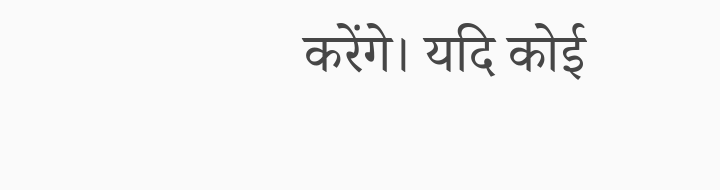करेंगे। यदि कोई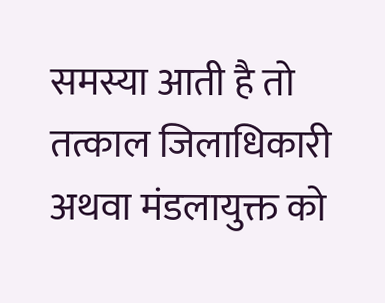समस्या आती है तो तत्काल जिलाधिकारी अथवा मंडलायुक्त को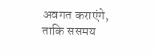अवगत कराएंगे, ताकि ससमय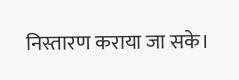निस्तारण कराया जा सके।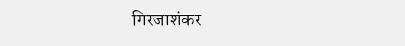गिरजाशंकर